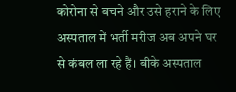कोरोना से बचने और उसे हराने के लिए अस्पताल में भर्ती मरीज अब अपने घर से कंबल ला रहे हैं। बीके अस्पताल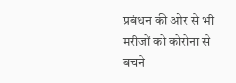प्रबंधन की ओर से भी मरीजों को कोरोना से बचने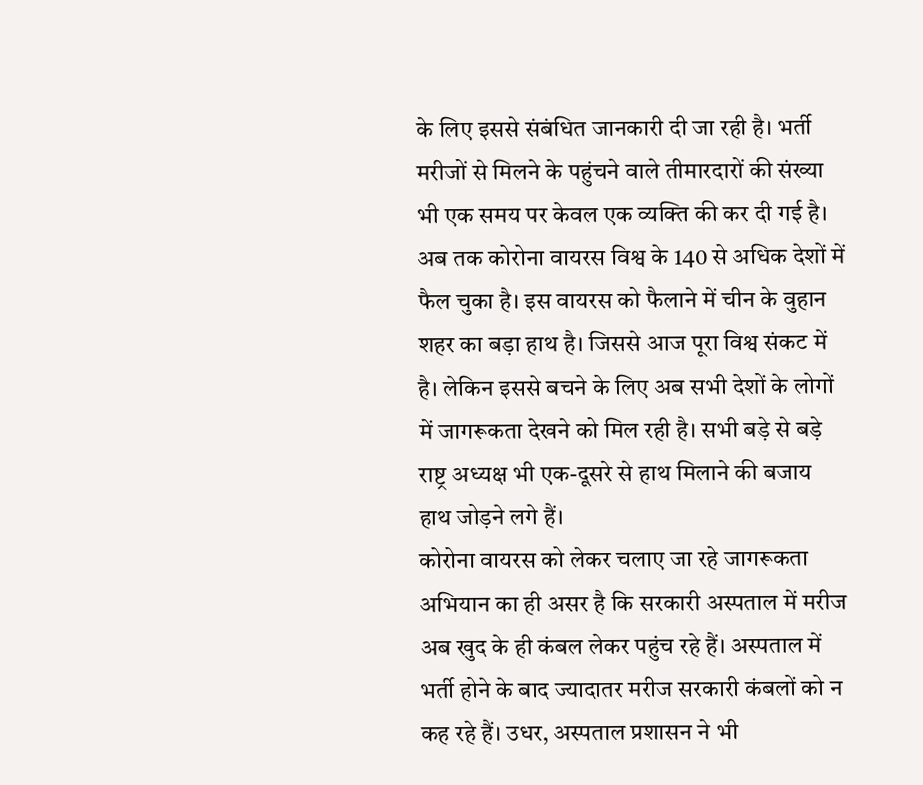के लिए इससे संबंधित जानकारी दी जा रही है। भर्ती मरीजों से मिलने के पहुंचने वाले तीमारदारों की संख्या भी एक समय पर केवल एक व्यक्ति की कर दी गई है।
अब तक कोरोना वायरस विश्व के 140 से अधिक देशों में फैल चुका है। इस वायरस को फैलाने में चीन के वुहान शहर का बड़ा हाथ है। जिससे आज पूरा विश्व संकट में है। लेकिन इससे बचने के लिए अब सभी देशों के लोगों में जागरूकता देखने को मिल रही है। सभी बड़े से बड़े राष्ट्र अध्यक्ष भी एक-दूसरे से हाथ मिलाने की बजाय हाथ जोड़ने लगे हैं।
कोरोना वायरस को लेकर चलाए जा रहे जागरूकता अभियान का ही असर है कि सरकारी अस्पताल में मरीज अब खुद के ही कंबल लेकर पहुंच रहे हैं। अस्पताल में भर्ती होने के बाद ज्यादातर मरीज सरकारी कंबलों को न कह रहे हैं। उधर, अस्पताल प्रशासन ने भी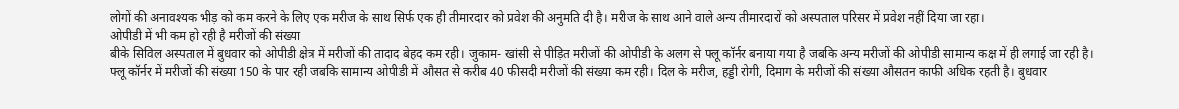लोगों की अनावश्यक भीड़ को कम करने के लिए एक मरीज के साथ सिर्फ एक ही तीमारदार को प्रवेश की अनुमति दी है। मरीज के साथ आने वाले अन्य तीमारदारों को अस्पताल परिसर में प्रवेश नहीं दिया जा रहा।
ओपीडी में भी कम हो रही है मरीजों की संख्या
बीके सिविल अस्पताल में बुधवार को ओपीडी क्षेत्र में मरीजों की तादाद बेहद कम रही। जुकाम- खांसी से पीड़ित मरीजों की ओपीडी के अलग से फ्लू कॉर्नर बनाया गया है जबकि अन्य मरीजों की ओपीडी सामान्य कक्ष में ही लगाई जा रही है।
फ्लू कॉर्नर में मरीजों की संख्या 150 के पार रही जबकि सामान्य ओपीडी में औसत से करीब 40 फीसदी मरीजों की संख्या कम रही। दिल के मरीज, हड्डी रोगी, दिमाग के मरीजों की संख्या औसतन काफी अधिक रहती है। बुधवार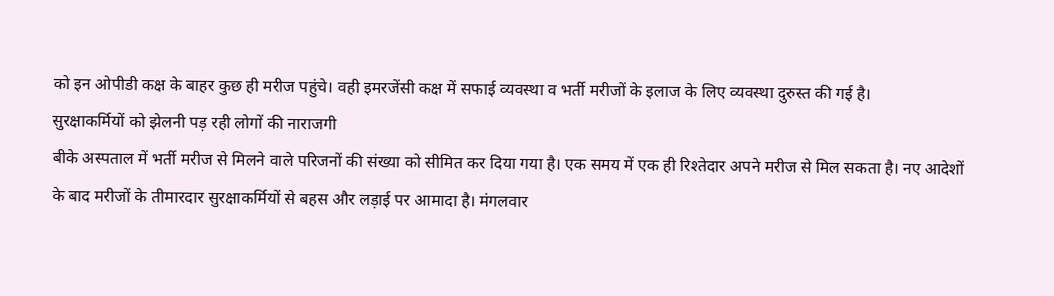को इन ओपीडी कक्ष के बाहर कुछ ही मरीज पहुंचे। वही इमरजेंसी कक्ष में सफाई व्यवस्था व भर्ती मरीजों के इलाज के लिए व्यवस्था दुरुस्त की गई है।
सुरक्षाकर्मियों को झेलनी पड़ रही लोगों की नाराजगी
बीके अस्पताल में भर्ती मरीज से मिलने वाले परिजनों की संख्या को सीमित कर दिया गया है। एक समय में एक ही रिश्तेदार अपने मरीज से मिल सकता है। नए आदेशों के बाद मरीजों के तीमारदार सुरक्षाकर्मियों से बहस और लड़ाई पर आमादा है। मंगलवार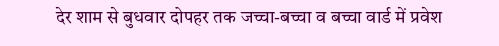देर शाम से बुधवार दोपहर तक जच्चा-बच्चा व बच्चा वार्ड में प्रवेश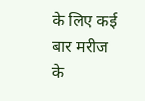के लिए कई बार मरीज के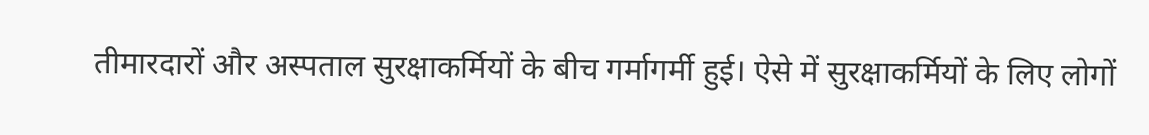तीमारदारों और अस्पताल सुरक्षाकर्मियों के बीच गर्मागर्मी हुई। ऐसे में सुरक्षाकर्मियों के लिए लोगों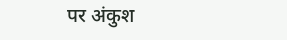पर अंकुश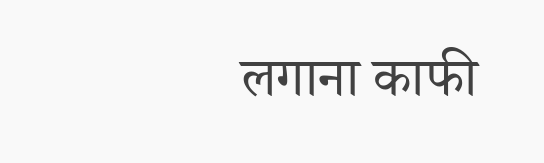लगाना काफी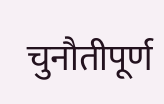चुनौतीपूर्ण